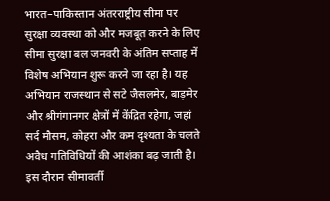भारत–पाकिस्तान अंतरराष्ट्रीय सीमा पर सुरक्षा व्यवस्था को और मजबूत करने के लिए सीमा सुरक्षा बल जनवरी के अंतिम सप्ताह में विशेष अभियान शुरू करने जा रहा है। यह अभियान राजस्थान से सटे जैसलमेर, बाड़मेर और श्रीगंगानगर क्षेत्रों में केंद्रित रहेगा, जहां सर्द मौसम, कोहरा और कम दृश्यता के चलते अवैध गतिविधियों की आशंका बढ़ जाती है।
इस दौरान सीमावर्ती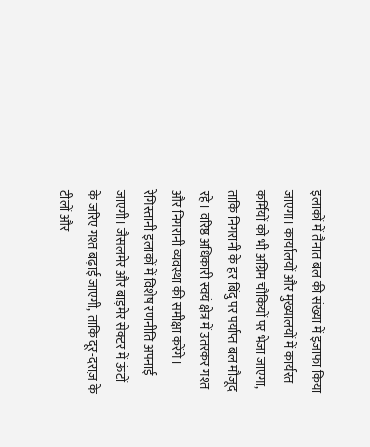इलाकों में तैनात बल की संख्या में इजाफा किया जाएगा। कार्यालयों और मुख्यालयों में कार्यरत कर्मियों को भी अग्रिम चौकियों पर भेजा जाएगा, ताकि निगरानी के हर बिंदु पर पर्याप्त बल मौजूद रहे। वरिष्ठ अधिकारी स्वयं क्षेत्र में उतरकर गश्त और निगरानी व्यवस्था की समीक्षा करेंगे।
रेगिस्तानी इलाकों में विशेष रणनीति अपनाई जाएगी। जैसलमेर और बाड़मेर सेक्टर में ऊंटों के जरिए गश्त बढ़ाई जाएगी, ताकि दूर-दराज़ के टीलों और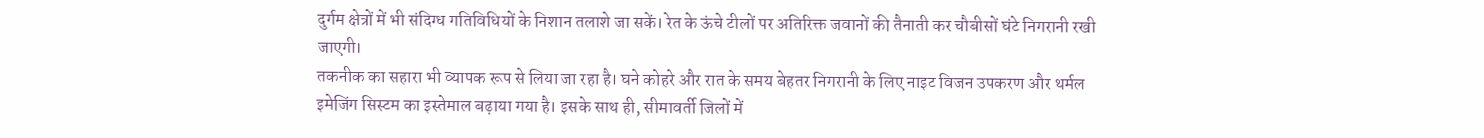दुर्गम क्षेत्रों में भी संदिग्ध गतिविधियों के निशान तलाशे जा सकें। रेत के ऊंचे टीलों पर अतिरिक्त जवानों की तैनाती कर चौबीसों घंटे निगरानी रखी जाएगी।
तकनीक का सहारा भी व्यापक रूप से लिया जा रहा है। घने कोहरे और रात के समय बेहतर निगरानी के लिए नाइट विजन उपकरण और थर्मल इमेजिंग सिस्टम का इस्तेमाल बढ़ाया गया है। इसके साथ ही, सीमावर्ती जिलों में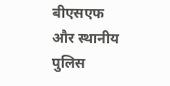बीएसएफ और स्थानीय पुलिस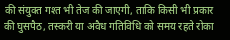की संयुक्त गश्त भी तेज की जाएगी, ताकि किसी भी प्रकार की घुसपैठ, तस्करी या अवैध गतिविधि को समय रहते रोका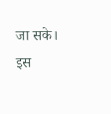जा सके। इस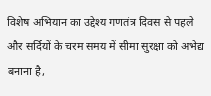विशेष अभियान का उद्देश्य गणतंत्र दिवस से पहले और सर्दियों के चरम समय में सीमा सुरक्षा को अभेद्य बनाना है,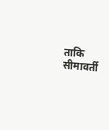ताकि सीमावर्ती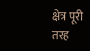क्षेत्र पूरी तरह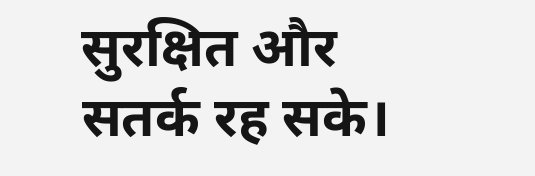सुरक्षित और सतर्क रह सके।